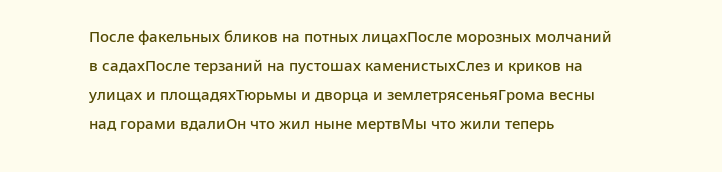После факельных бликов на потных лицахПосле морозных молчаний в садахПосле терзаний на пустошах каменистыхСлез и криков на улицах и площадяхТюрьмы и дворца и землетрясеньяГрома весны над горами вдалиОн что жил ныне мертвМы что жили теперь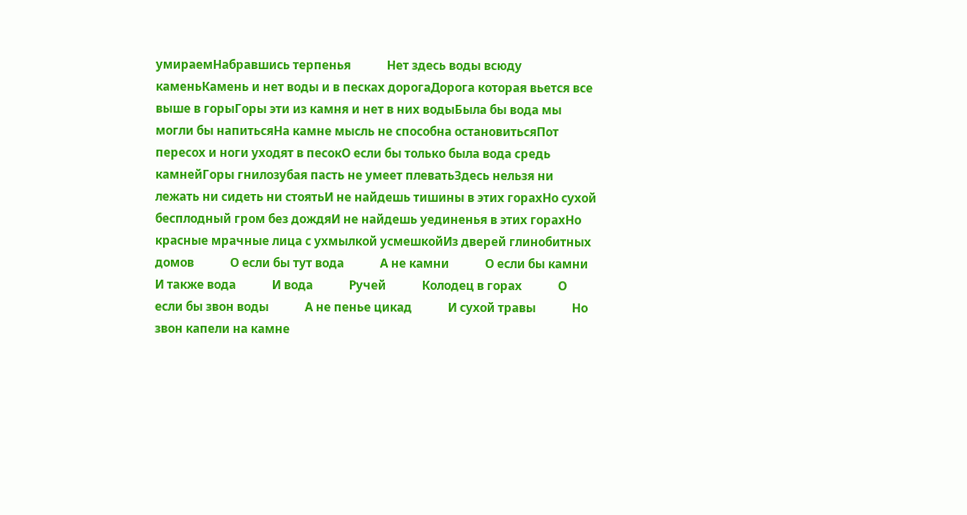умираемНабравшись терпенья            Нет здесь воды всюду каменьКамень и нет воды и в песках дорогаДорога которая вьется все выше в горыГоры эти из камня и нет в них водыБыла бы вода мы могли бы напитьсяНа камне мысль не способна остановитьсяПот пересох и ноги уходят в песокО если бы только была вода средь камнейГоры гнилозубая пасть не умеет плеватьЗдесь нельзя ни лежать ни сидеть ни стоятьИ не найдешь тишины в этих горахНо сухой бесплодный гром без дождяИ не найдешь уединенья в этих горахНо красные мрачные лица с ухмылкой усмешкойИз дверей глинобитных домов            О если бы тут вода            А не камни            О если бы камни            И также вода            И вода            Ручей            Колодец в горах            О если бы звон воды            А не пенье цикад            И сухой травы            Но звон капели на камне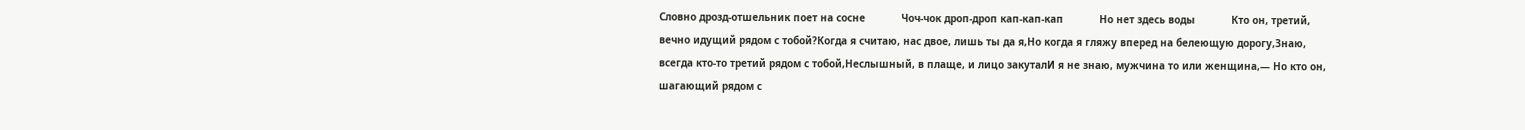Словно дрозд-отшельник поет на сосне            Чоч-чок дроп-дроп кап-кап-кап            Но нет здесь воды            Кто он, третий, вечно идущий рядом с тобой?Когда я считаю, нас двое, лишь ты да я,Но когда я гляжу вперед на белеющую дорогу,Знаю, всегда кто-то третий рядом с тобой,Неслышный, в плаще, и лицо закуталИ я не знаю, мужчина то или женщина,— Но кто он, шагающий рядом с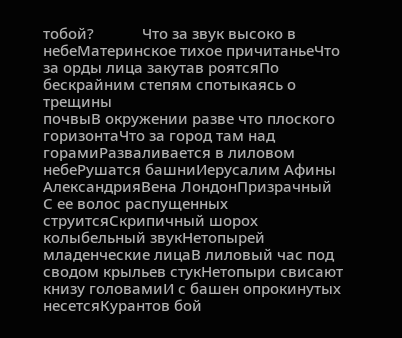тобой?            Что за звук высоко в небеМатеринское тихое причитаньеЧто за орды лица закутав роятсяПо бескрайним степям спотыкаясь о трещины                                                                 почвыВ окружении разве что плоского горизонтаЧто за город там над горамиРазваливается в лиловом небеРушатся башниИерусалим Афины АлександрияВена ЛондонПризрачный            С ее волос распущенных струитсяСкрипичный шорох колыбельный звукНетопырей младенческие лицаВ лиловый час под сводом крыльев стукНетопыри свисают книзу головамиИ с башен опрокинутых несетсяКурантов бой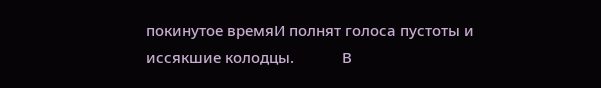покинутое времяИ полнят голоса пустоты и иссякшие колодцы.            В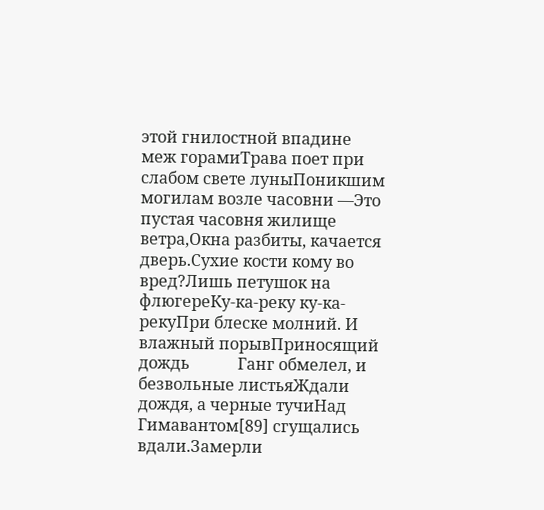этой гнилостной впадине меж горамиТрава поет при слабом свете луныПоникшим могилам возле часовни —Это пустая часовня жилище ветра,Окна разбиты, качается дверь.Сухие кости кому во вред?Лишь петушок на флюгереКу-ка-реку ку-ка-рекуПри блеске молний. И влажный порывПриносящий дождь            Ганг обмелел, и безвольные листьяЖдали дождя, а черные тучиНад Гимавантом[89] сгущались вдали.Замерли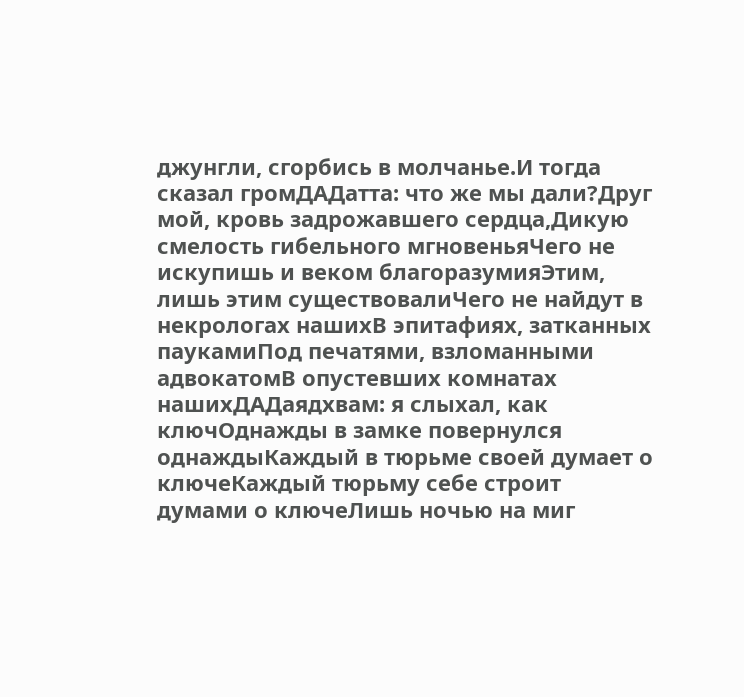джунгли, сгорбись в молчанье.И тогда сказал громДАДатта: что же мы дали?Друг мой, кровь задрожавшего сердца,Дикую смелость гибельного мгновеньяЧего не искупишь и веком благоразумияЭтим, лишь этим существовалиЧего не найдут в некрологах нашихВ эпитафиях, затканных паукамиПод печатями, взломанными адвокатомВ опустевших комнатах нашихДАДаядхвам: я слыхал, как ключОднажды в замке повернулся однаждыКаждый в тюрьме своей думает о ключеКаждый тюрьму себе строит думами о ключеЛишь ночью на миг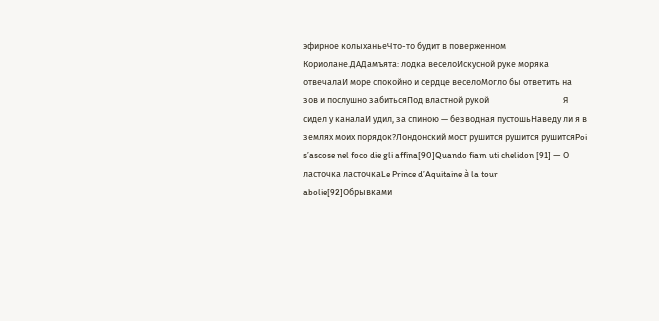эфирное колыханьеЧто-то будит в поверженном Кориолане.ДАДамъята: лодка веселоИскусной руке моряка отвечалаИ море спокойно и сердце веселоМогло бы ответить на зов и послушно забитьсяПод властной рукой                                     Я сидел у каналаИ удил, за спиною — безводная пустошьНаведу ли я в землях моих порядок?Лондонский мост рушится рушится рушитсяPoi s’ascose nel foco die gli affina[90]Quando fiam uti chelidon [91] — О ласточка ласточкаLe Prince d’Aquitaine à la tour abolie[92]Обрывками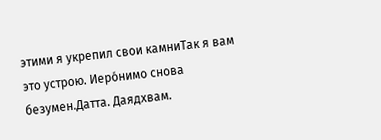этими я укрепил свои камниТак я вам это устрою. Иеро́нимо снова безумен.Датта. Даядхвам.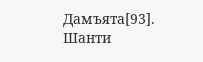Дамъята[93].                   Шанти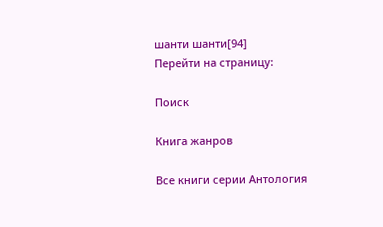шанти шанти[94]
Перейти на страницу:

Поиск

Книга жанров

Все книги серии Антология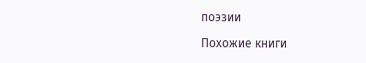поэзии

Похожие книги